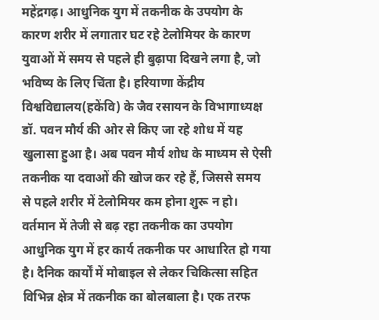महेंद्रगढ़। आधुनिक युग में तकनीक के उपयोग के कारण शरीर में लगातार घट रहे टेलोमियर के कारण युवाओं में समय से पहले ही बुढ़ापा दिखने लगा है, जो भविष्य के लिए चिंता है। हरियाणा केंद्रीय विश्वविद्यालय(हकेंवि) के जैव रसायन के विभागाध्यक्ष डॉ. पवन मौर्य की ओर से किए जा रहे शोध में यह खुलासा हुआ है। अब पवन मौर्य शोध के माध्यम से ऐसी तकनीक या दवाओं की खोज कर रहे हैं, जिससे समय से पहले शरीर में टेलोमियर कम होना शुरू न हो।
वर्तमान में तेजी से बढ़ रहा तकनीक का उपयोग
आधुनिक युग में हर कार्य तकनीक पर आधारित हो गया है। दैनिक कार्यों में मोबाइल से लेकर चिकित्सा सहित विभिन्न क्षेत्र में तकनीक का बोलबाला है। एक तरफ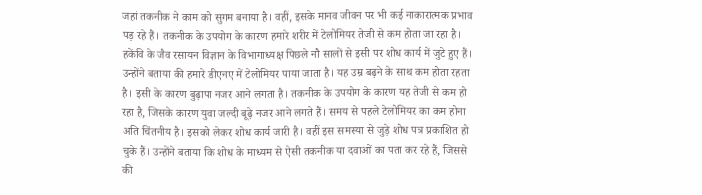जहां तकनीक ने काम को सुगम बनाया है। वहीं, इसके मानव जीवन पर भी कई नाकारात्मक प्रभाव पड़ रहे हैं। तकनीक के उपयोग के कारण हमारे शरीर में टेलोमियर तेजी से कम होता जा रहा है। हकेंवि के जैव रसायन विज्ञान के विभागाध्यक्ष पिछले नौ सालों से इसी पर शोध कार्य में जुटे हुए हैं। उन्होंने बताया की हमारे डीएनए में टेलोमियर पाया जाता है। यह उम्र बढ़ने के साथ कम होता रहता है। इसी के कारण बुढ़ापा नजर आने लगता है। तकनीक के उपयोग के कारण यह तेजी से कम हो रहा है, जिसके कारण युवा जल्दी बूढ़े नजर आने लगते हैं। समय से पहले टेलोमियर का कम होना अति चिंतनीय है। इसको लेकर शोध कार्य जारी है। वहीं इस समस्या से जुड़े शोध पत्र प्रकाशित हो चुके हैं। उन्होंने बताया कि शोध के माध्यम से ऐसी तकनीक या दवाओं का पता कर रहे हैं, जिससे की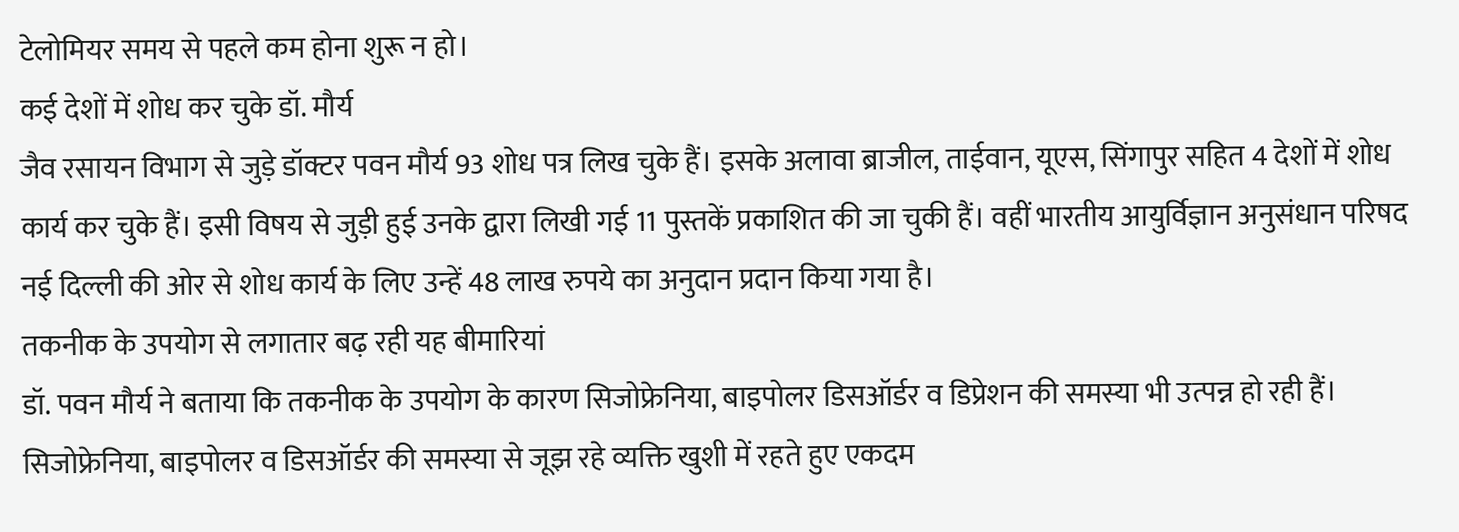टेलोमियर समय से पहले कम होना शुरू न हो।
कई देशों में शोध कर चुके डॉ. मौर्य
जैव रसायन विभाग से जुड़े डॉक्टर पवन मौर्य 93 शोध पत्र लिख चुके हैं। इसके अलावा ब्राजील, ताईवान, यूएस, सिंगापुर सहित 4 देशों में शोध कार्य कर चुके हैं। इसी विषय से जुड़ी हुई उनके द्वारा लिखी गई 11 पुस्तकें प्रकाशित की जा चुकी हैं। वहीं भारतीय आयुर्विज्ञान अनुसंधान परिषद नई दिल्ली की ओर से शोध कार्य के लिए उन्हें 48 लाख रुपये का अनुदान प्रदान किया गया है।
तकनीक के उपयोग से लगातार बढ़ रही यह बीमारियां
डॉ. पवन मौर्य ने बताया कि तकनीक के उपयोग के कारण सिजोफ्रेनिया, बाइपोलर डिसऑर्डर व डिप्रेशन की समस्या भी उत्पन्न हो रही हैं। सिजोफ्रेनिया, बाइपोलर व डिसऑर्डर की समस्या से जूझ रहे व्यक्ति खुशी में रहते हुए एकदम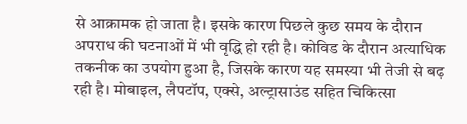से आक्रामक हो जाता है। इसके कारण पिछले कुछ समय के दौरान अपराध की घटनाओं में भी वृद्धि हो रही है। कोविड के दौरान अत्याधिक तकनीक का उपयोग हुआ है, जिसके कारण यह समस्या भी तेजी से बढ़ रही है। मोबाइल, लैपटॉप, एक्से, अल्ट्रासाउंड सहित चिकित्सा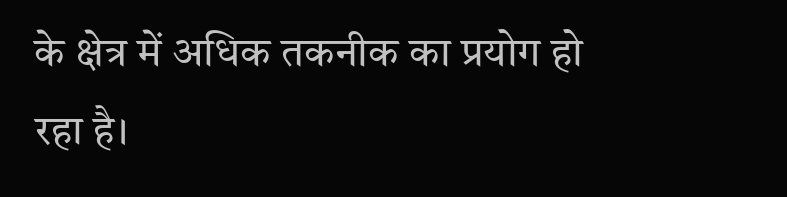के क्षेत्र में अधिक तकनीक का प्रयोग हो रहा है।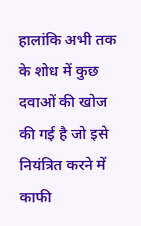हालांकि अभी तक के शोध में कुछ दवाओं की खोज की गई है जो इसे नियंत्रित करने में काफी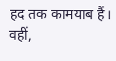हद तक कामयाब हैं। वहीं,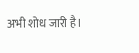अभी शोध जारी है।